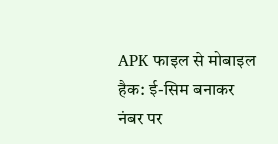APK फाइल से मोबाइल हैक: ई-सिम बनाकर नंबर पर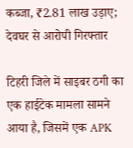कब्जा, ₹2.81 लाख उड़ाए; देवघर से आरोपी गिरफ्तार

टिहरी जिले में साइबर ठगी का एक हाईटेक मामला सामने आया है, जिसमें एक APK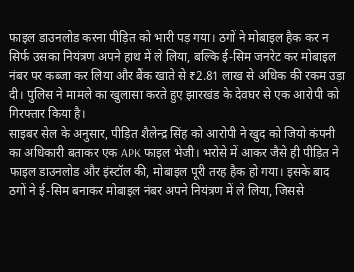फाइल डाउनलोड करना पीड़ित को भारी पड़ गया। ठगों ने मोबाइल हैक कर न सिर्फ उसका नियंत्रण अपने हाथ में ले लिया, बल्कि ई-सिम जनरेट कर मोबाइल नंबर पर कब्जा कर लिया और बैंक खाते से ₹2.81 लाख से अधिक की रकम उड़ा दी। पुलिस ने मामले का खुलासा करते हुए झारखंड के देवघर से एक आरोपी को गिरफ्तार किया है।
साइबर सेल के अनुसार, पीड़ित शैलेन्द्र सिंह को आरोपी ने खुद को जियो कंपनी का अधिकारी बताकर एक APK फाइल भेजी। भरोसे में आकर जैसे ही पीड़ित ने फाइल डाउनलोड और इंस्टॉल की, मोबाइल पूरी तरह हैक हो गया। इसके बाद ठगों ने ई-सिम बनाकर मोबाइल नंबर अपने नियंत्रण में ले लिया, जिससे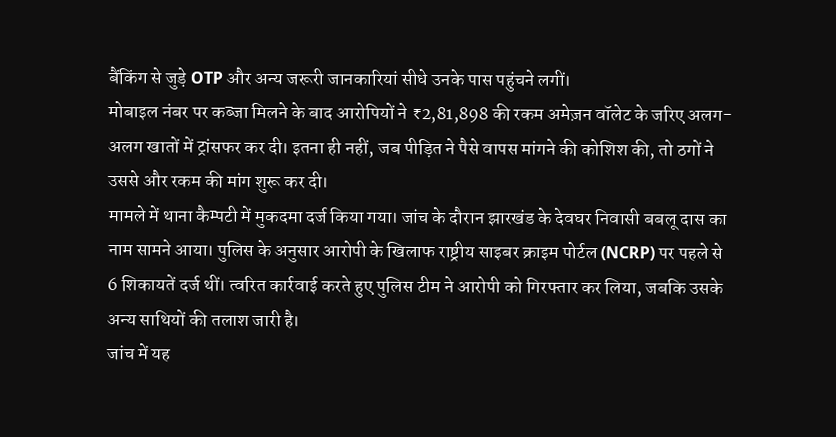बैंकिंग से जुड़े OTP और अन्य जरूरी जानकारियां सीधे उनके पास पहुंचने लगीं।
मोबाइल नंबर पर कब्जा मिलने के बाद आरोपियों ने ₹2,81,898 की रकम अमेज़न वॉलेट के जरिए अलग-अलग खातों में ट्रांसफर कर दी। इतना ही नहीं, जब पीड़ित ने पैसे वापस मांगने की कोशिश की, तो ठगों ने उससे और रकम की मांग शुरू कर दी।
मामले में थाना कैम्पटी में मुकदमा दर्ज किया गया। जांच के दौरान झारखंड के देवघर निवासी बबलू दास का नाम सामने आया। पुलिस के अनुसार आरोपी के खिलाफ राष्ट्रीय साइबर क्राइम पोर्टल (NCRP) पर पहले से 6 शिकायतें दर्ज थीं। त्वरित कार्रवाई करते हुए पुलिस टीम ने आरोपी को गिरफ्तार कर लिया, जबकि उसके अन्य साथियों की तलाश जारी है।
जांच में यह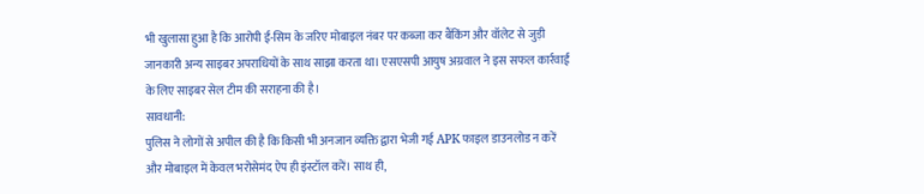भी खुलासा हुआ है कि आरोपी ई-सिम के जरिए मोबाइल नंबर पर कब्जा कर बैंकिंग और वॉलेट से जुड़ी जानकारी अन्य साइबर अपराधियों के साथ साझा करता था। एसएसपी आयुष अग्रवाल ने इस सफल कार्रवाई के लिए साइबर सेल टीम की सराहना की है।
सावधानी:
पुलिस ने लोगों से अपील की है कि किसी भी अनजान व्यक्ति द्वारा भेजी गई APK फाइल डाउनलोड न करें और मोबाइल में केवल भरोसेमंद ऐप ही इंस्टॉल करें। साथ ही,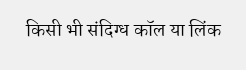किसी भी संदिग्ध कॉल या लिंक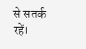से सतर्क रहें।